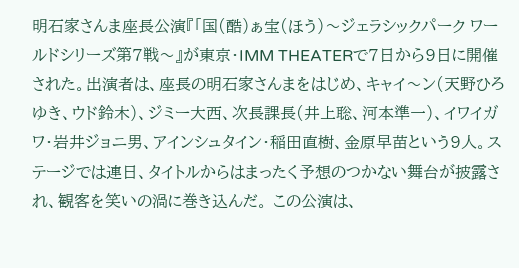明石家さんま座長公演『「国(酷)ぁ宝(ほう)〜ジェラシックパーク ワールドシリーズ第7戦〜』が東京・IMM THEATERで7日から9日に開催された。出演者は、座長の明石家さんまをはじめ、キャイ〜ン(天野ひろゆき、ウド鈴木)、ジミー大西、次長課長(井上聡、河本準一)、イワイガワ・岩井ジョニ男、アインシュタイン・稲田直樹、金原早苗という9人。ステージでは連日、タイトルからはまったく予想のつかない舞台が披露され、観客を笑いの渦に巻き込んだ。 この公演は、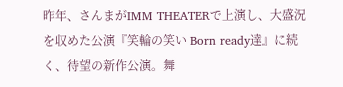昨年、さんまがIMM THEATERで上演し、大盛況を収めた公演『笑輪の笑い Born ready達』に続く、待望の新作公演。舞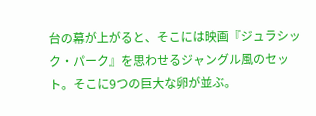台の幕が上がると、そこには映画『ジュラシック・パーク』を思わせるジャングル風のセット。そこに9つの巨大な卵が並ぶ。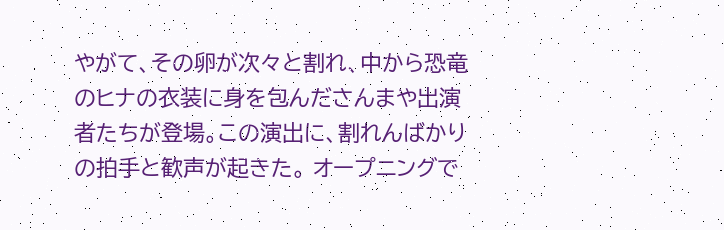やがて、その卵が次々と割れ、中から恐竜のヒナの衣装に身を包んださんまや出演者たちが登場。この演出に、割れんばかりの拍手と歓声が起きた。 オープニングで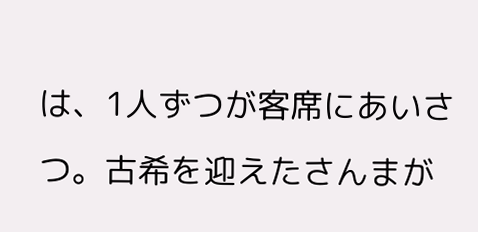は、1人ずつが客席にあいさつ。古希を迎えたさんまが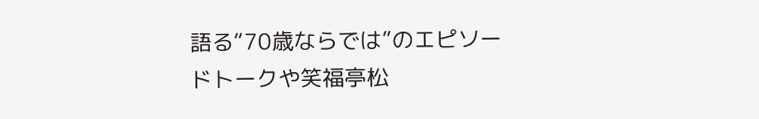語る“70歳ならでは”のエピソードトークや笑福亭松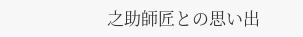之助師匠との思い出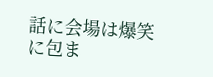話に会場は爆笑に包ま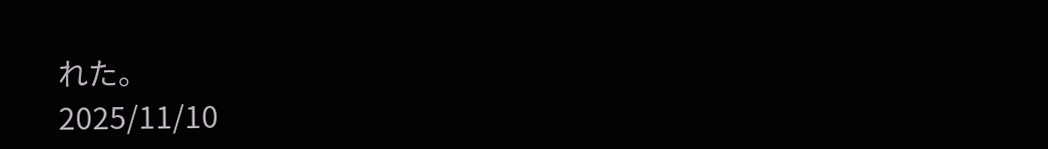れた。
2025/11/10